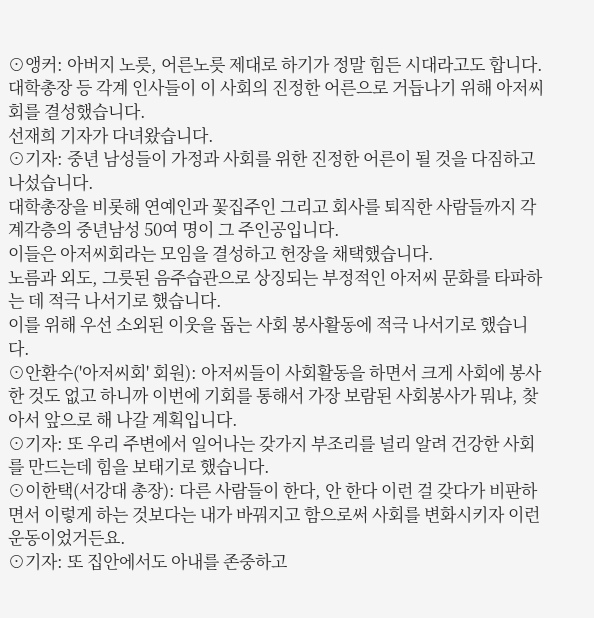⊙앵커: 아버지 노릇, 어른노릇 제대로 하기가 정말 힘든 시대라고도 합니다.
대학총장 등 각계 인사들이 이 사회의 진정한 어른으로 거듭나기 위해 아저씨회를 결성했습니다.
선재희 기자가 다녀왔습니다.
⊙기자: 중년 남성들이 가정과 사회를 위한 진정한 어른이 될 것을 다짐하고 나섰습니다.
대학총장을 비롯해 연예인과 꽃집주인 그리고 회사를 퇴직한 사람들까지 각계각층의 중년남성 50여 명이 그 주인공입니다.
이들은 아저씨회라는 모임을 결성하고 헌장을 채택했습니다.
노름과 외도, 그릇된 음주습관으로 상징되는 부정적인 아저씨 문화를 타파하는 데 적극 나서기로 했습니다.
이를 위해 우선 소외된 이웃을 돕는 사회 봉사활동에 적극 나서기로 했습니다.
⊙안환수('아저씨회' 회원): 아저씨들이 사회활동을 하면서 크게 사회에 봉사한 것도 없고 하니까 이번에 기회를 통해서 가장 보람된 사회봉사가 뭐냐, 찾아서 앞으로 해 나갈 계획입니다.
⊙기자: 또 우리 주변에서 일어나는 갖가지 부조리를 널리 알려 건강한 사회를 만드는데 힘을 보태기로 했습니다.
⊙이한택(서강대 총장): 다른 사람들이 한다, 안 한다 이런 걸 갖다가 비판하면서 이렇게 하는 것보다는 내가 바꿔지고 함으로써 사회를 변화시키자 이런 운동이었거든요.
⊙기자: 또 집안에서도 아내를 존중하고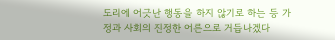도리에 어긋난 행동을 하지 않기로 하는 등 가정과 사회의 진정한 어른으로 거듭나겠다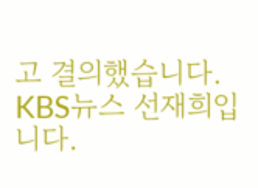고 결의했습니다.
KBS뉴스 선재희입니다.